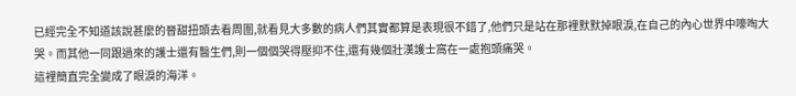已經完全不知道該說甚麼的晉甜扭頭去看周圍,就看見大多數的病人們其實都算是表現很不錯了,他們只是站在那裡默默掉眼淚,在自己的內心世界中嚎啕大哭。而其他一同跟過來的護士還有醫生們,則一個個哭得壓抑不住,還有幾個壯漢護士窩在一處抱頭痛哭。
這裡簡直完全變成了眼淚的海洋。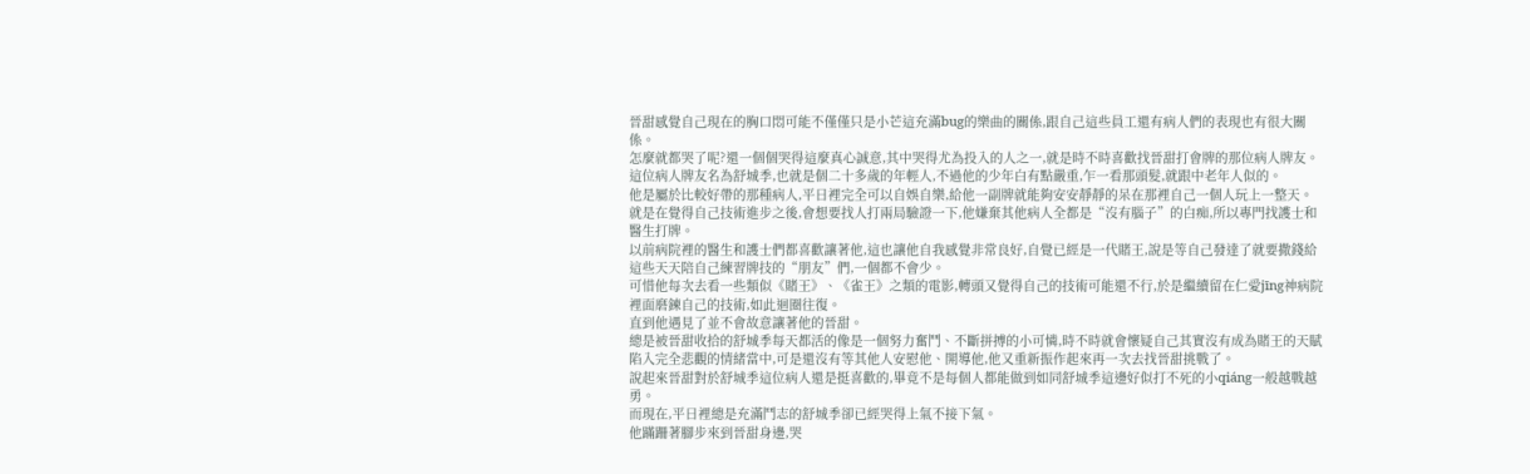晉甜感覺自己現在的胸口悶可能不僅僅只是小芒這充滿bug的樂曲的關係,跟自己這些員工還有病人們的表現也有很大關係。
怎麼就都哭了呢?還一個個哭得這麼真心誠意,其中哭得尤為投入的人之一,就是時不時喜歡找晉甜打會牌的那位病人牌友。
這位病人牌友名為舒城季,也就是個二十多歲的年輕人,不過他的少年白有點嚴重,乍一看那頭髮,就跟中老年人似的。
他是屬於比較好帶的那種病人,平日裡完全可以自娛自樂,給他一副牌就能夠安安靜靜的呆在那裡自己一個人玩上一整天。就是在覺得自己技術進步之後,會想要找人打兩局驗證一下,他嫌棄其他病人全都是“沒有腦子”的白痴,所以專門找護士和醫生打牌。
以前病院裡的醫生和護士們都喜歡讓著他,這也讓他自我感覺非常良好,自覺已經是一代賭王,說是等自己發達了就要撒錢給這些天天陪自己練習牌技的“朋友”們,一個都不會少。
可惜他每次去看一些類似《賭王》、《雀王》之類的電影,轉頭又覺得自己的技術可能還不行,於是繼續留在仁愛jīng神病院裡面磨鍊自己的技術,如此迴圈往復。
直到他遇見了並不會故意讓著他的晉甜。
總是被晉甜收拾的舒城季每天都活的像是一個努力奮鬥、不斷拼搏的小可憐,時不時就會懷疑自己其實沒有成為賭王的天賦陷入完全悲觀的情緒當中,可是還沒有等其他人安慰他、開導他,他又重新振作起來再一次去找晉甜挑戰了。
說起來晉甜對於舒城季這位病人還是挺喜歡的,畢竟不是每個人都能做到如同舒城季這邊好似打不死的小qiáng一般越戰越勇。
而現在,平日裡總是充滿鬥志的舒城季卻已經哭得上氣不接下氣。
他蹣跚著腳步來到晉甜身邊,哭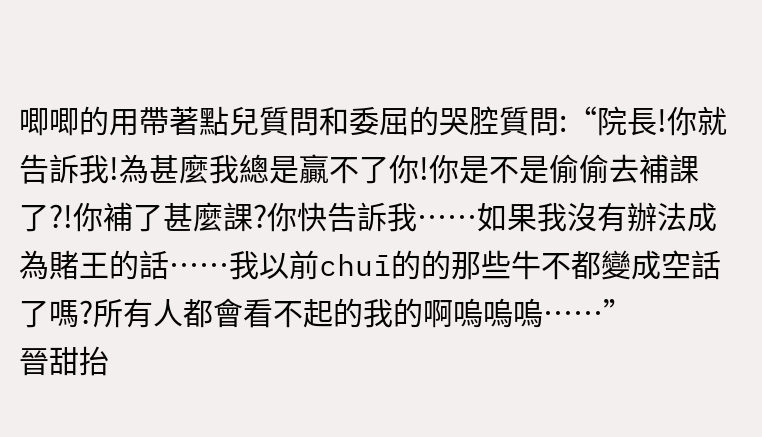唧唧的用帶著點兒質問和委屈的哭腔質問:“院長!你就告訴我!為甚麼我總是贏不了你!你是不是偷偷去補課了?!你補了甚麼課?你快告訴我……如果我沒有辦法成為賭王的話……我以前chuī的的那些牛不都變成空話了嗎?所有人都會看不起的我的啊嗚嗚嗚……”
晉甜抬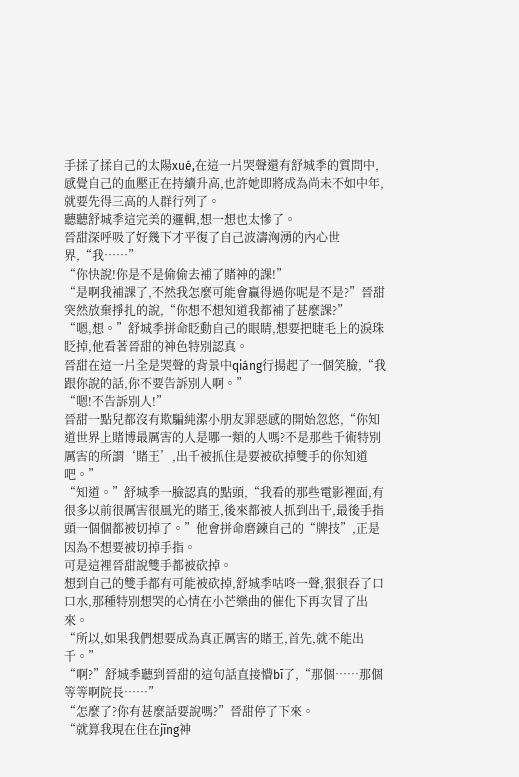手揉了揉自己的太陽xué,在這一片哭聲還有舒城季的質問中,感覺自己的血壓正在持續升高,也許她即將成為尚未不如中年,就要先得三高的人群行列了。
聽聽舒城季這完美的邏輯,想一想也太慘了。
晉甜深呼吸了好幾下才平復了自己波濤洶湧的內心世界,“我……”
“你快說!你是不是偷偷去補了賭神的課!”
“是啊我補課了,不然我怎麼可能會贏得過你呢是不是?”晉甜突然放棄掙扎的說,“你想不想知道我都補了甚麼課?”
“嗯,想。”舒城季拼命眨動自己的眼睛,想要把睫毛上的淚珠眨掉,他看著晉甜的神色特別認真。
晉甜在這一片全是哭聲的背景中qiáng行揚起了一個笑臉,“我跟你說的話,你不要告訴別人啊。”
“嗯!不告訴別人!”
晉甜一點兒都沒有欺騙純潔小朋友罪惡感的開始忽悠,“你知道世界上賭博最厲害的人是哪一類的人嗎?不是那些千術特別厲害的所謂‘賭王’,出千被抓住是要被砍掉雙手的你知道吧。”
“知道。”舒城季一臉認真的點頭,“我看的那些電影裡面,有很多以前很厲害很風光的賭王,後來都被人抓到出千,最後手指頭一個個都被切掉了。”他會拼命磨鍊自己的“牌技”,正是因為不想要被切掉手指。
可是這裡晉甜說雙手都被砍掉。
想到自己的雙手都有可能被砍掉,舒城季咕咚一聲,狠狠吞了口口水,那種特別想哭的心情在小芒樂曲的催化下再次冒了出來。
“所以,如果我們想要成為真正厲害的賭王,首先,就不能出千。”
“啊?”舒城季聽到晉甜的這句話直接懵bī了,“那個……那個等等啊院長……”
“怎麼了?你有甚麼話要說嗎?”晉甜停了下來。
“就算我現在住在jīng神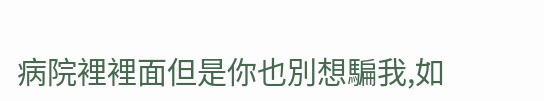病院裡裡面但是你也別想騙我,如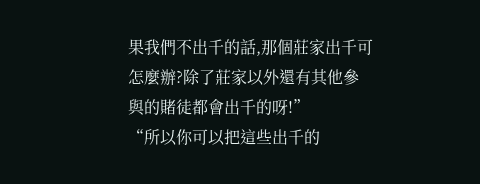果我們不出千的話,那個莊家出千可怎麼辦?除了莊家以外還有其他參與的賭徒都會出千的呀!”
“所以你可以把這些出千的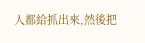人都給抓出來,然後把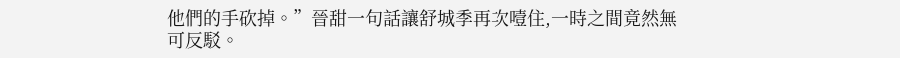他們的手砍掉。”晉甜一句話讓舒城季再次噎住,一時之間竟然無可反駁。